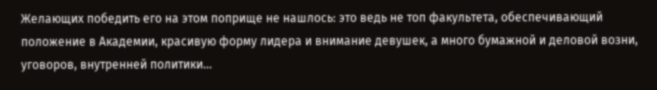Желающих победить его на этом поприще не нашлось: это ведь не топ факультета, обеспечивающий положение в Академии, красивую форму лидера и внимание девушек, а много бумажной и деловой возни, уговоров, внутренней политики…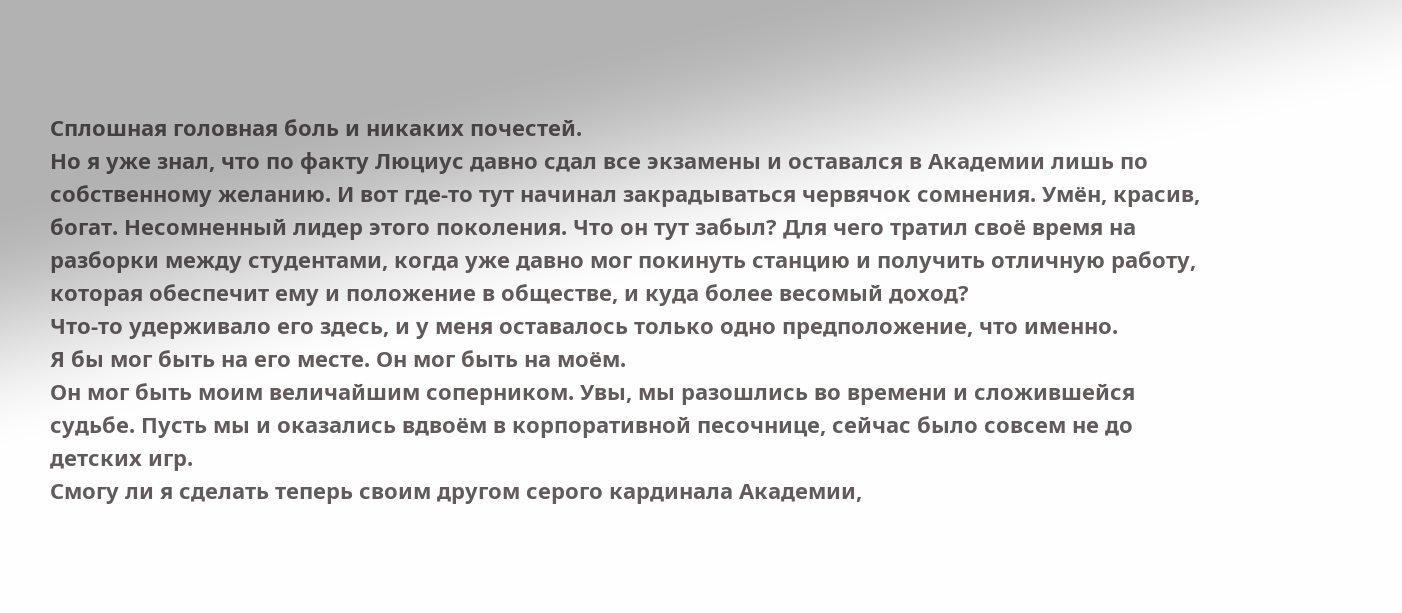Сплошная головная боль и никаких почестей.
Но я уже знал, что по факту Люциус давно сдал все экзамены и оставался в Академии лишь по собственному желанию. И вот где-то тут начинал закрадываться червячок сомнения. Умён, красив, богат. Несомненный лидер этого поколения. Что он тут забыл? Для чего тратил своё время на разборки между студентами, когда уже давно мог покинуть станцию и получить отличную работу, которая обеспечит ему и положение в обществе, и куда более весомый доход?
Что-то удерживало его здесь, и у меня оставалось только одно предположение, что именно.
Я бы мог быть на его месте. Он мог быть на моём.
Он мог быть моим величайшим соперником. Увы, мы разошлись во времени и сложившейся судьбе. Пусть мы и оказались вдвоём в корпоративной песочнице, сейчас было совсем не до детских игр.
Смогу ли я сделать теперь своим другом серого кардинала Академии,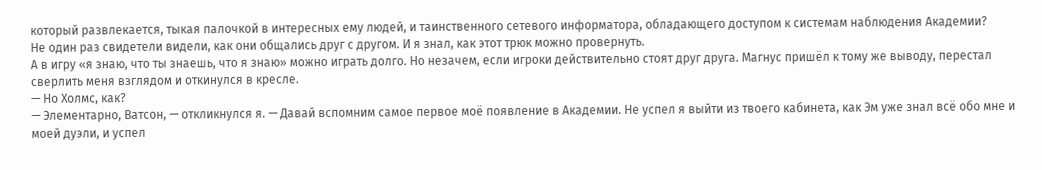который развлекается, тыкая палочкой в интересных ему людей, и таинственного сетевого информатора, обладающего доступом к системам наблюдения Академии?
Не один раз свидетели видели, как они общались друг с другом. И я знал, как этот трюк можно провернуть.
А в игру «я знаю, что ты знаешь, что я знаю» можно играть долго. Но незачем, если игроки действительно стоят друг друга. Магнус пришёл к тому же выводу, перестал сверлить меня взглядом и откинулся в кресле.
— Но Холмс, как?
— Элементарно, Ватсон, — откликнулся я. — Давай вспомним самое первое моё появление в Академии. Не успел я выйти из твоего кабинета, как Эм уже знал всё обо мне и моей дуэли, и успел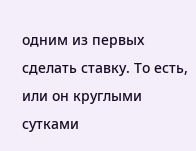одним из первых сделать ставку. То есть, или он круглыми сутками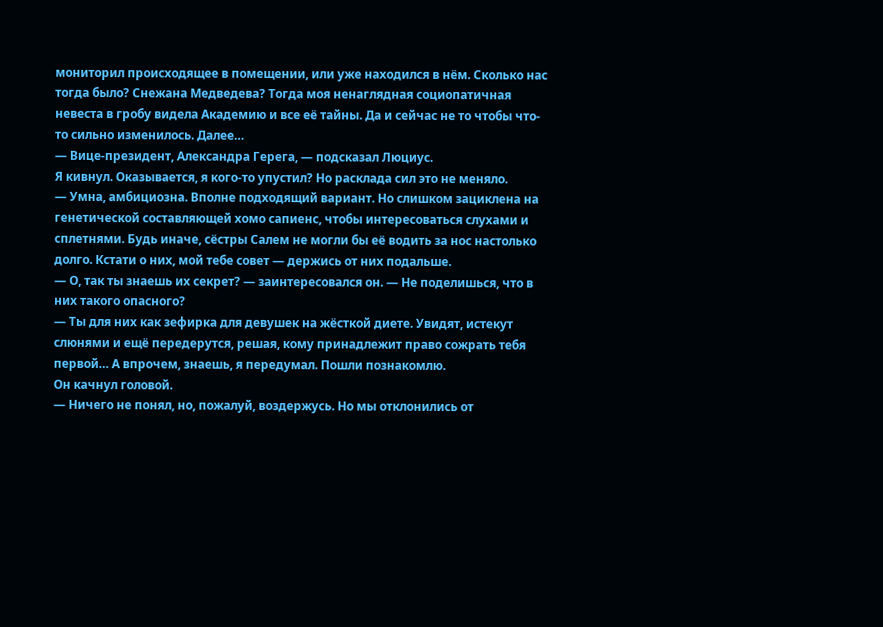мониторил происходящее в помещении, или уже находился в нём. Сколько нас тогда было? Снежана Медведева? Тогда моя ненаглядная социопатичная невеста в гробу видела Академию и все её тайны. Да и сейчас не то чтобы что-то сильно изменилось. Далее…
— Вице-президент, Александра Герега, — подсказал Люциус.
Я кивнул. Оказывается, я кого-то упустил? Но расклада сил это не меняло.
— Умна, амбициозна. Вполне подходящий вариант. Но слишком зациклена на генетической составляющей хомо сапиенс, чтобы интересоваться слухами и сплетнями. Будь иначе, сёстры Салем не могли бы её водить за нос настолько долго. Кстати о них, мой тебе совет — держись от них подальше.
— О, так ты знаешь их секрет? — заинтересовался он. — Не поделишься, что в них такого опасного?
— Ты для них как зефирка для девушек на жёсткой диете. Увидят, истекут слюнями и ещё передерутся, решая, кому принадлежит право сожрать тебя первой… А впрочем, знаешь, я передумал. Пошли познакомлю.
Он качнул головой.
— Ничего не понял, но, пожалуй, воздержусь. Но мы отклонились от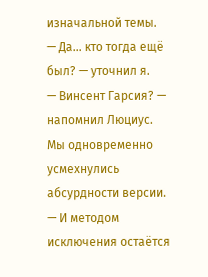изначальной темы.
— Да… кто тогда ещё был? — уточнил я.
— Винсент Гарсия? — напомнил Люциус.
Мы одновременно усмехнулись абсурдности версии.
— И методом исключения остаётся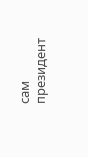сам президент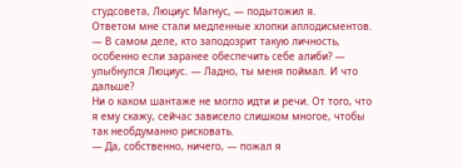студсовета, Люциус Магнус, — подытожил я.
Ответом мне стали медленные хлопки аплодисментов.
— В самом деле, кто заподозрит такую личность, особенно если заранее обеспечить себе алиби? — улыбнулся Люциус. — Ладно, ты меня поймал. И что дальше?
Ни о каком шантаже не могло идти и речи. От того, что я ему скажу, сейчас зависело слишком многое, чтобы так необдуманно рисковать.
— Да, собственно, ничего, — пожал я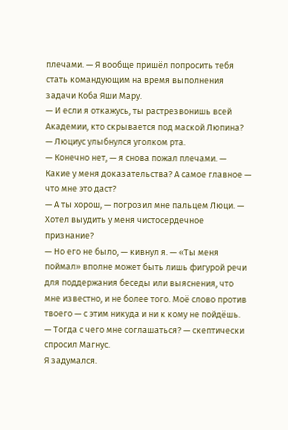плечами. — Я вообще пришёл попросить тебя стать командующим на время выполнения задачи Коба Яши Мару.
— И если я откажусь, ты растрезвонишь всей Академии, кто скрывается под маской Люпина? — Люциус улыбнулся уголком рта.
— Конечно нет, — я снова пожал плечами. — Какие у меня доказательства? А самое главное — что мне это даст?
— А ты хорош, — погрозил мне пальцем Люци. — Хотел выудить у меня чистосердечное признание?
— Но его не было, — кивнул я. — «Ты меня поймал» вполне может быть лишь фигурой речи для поддержания беседы или выяснения, что мне известно, и не более того. Моё слово против твоего — с этим никуда и ни к кому не пойдёшь.
— Тогда с чего мне соглашаться? — скептически спросил Магнус.
Я задумался.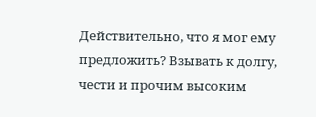Действительно, что я мог ему предложить? Взывать к долгу, чести и прочим высоким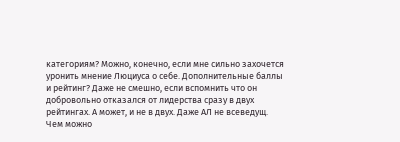категориям? Можно, конечно, если мне сильно захочется уронить мнение Люциуса о себе. Дополнительные баллы и рейтинг? Даже не смешно, если вспомнить что он добровольно отказался от лидерства сразу в двух рейтингах. А может, и не в двух. Даже АЛ не всеведущ.
Чем можно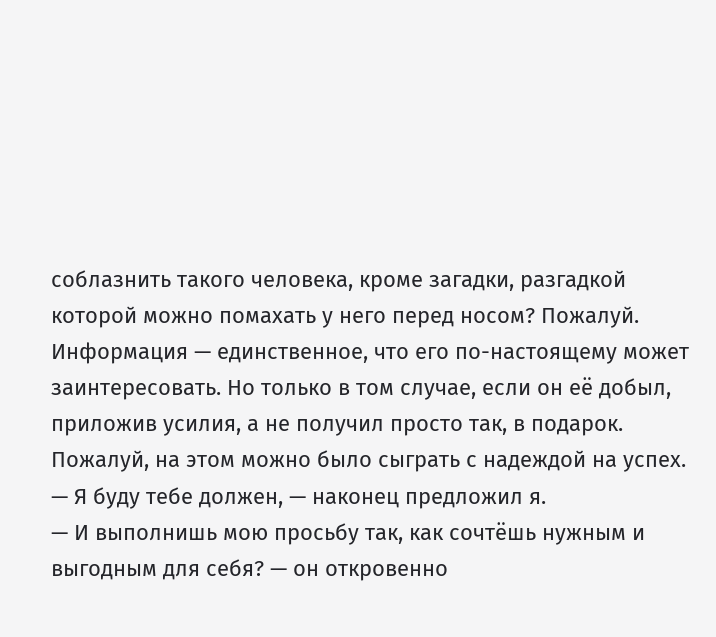соблазнить такого человека, кроме загадки, разгадкой которой можно помахать у него перед носом? Пожалуй. Информация — единственное, что его по-настоящему может заинтересовать. Но только в том случае, если он её добыл, приложив усилия, а не получил просто так, в подарок.
Пожалуй, на этом можно было сыграть с надеждой на успех.
— Я буду тебе должен, — наконец предложил я.
— И выполнишь мою просьбу так, как сочтёшь нужным и выгодным для себя? — он откровенно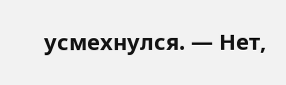усмехнулся. — Нет,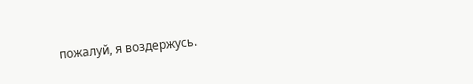пожалуй, я воздержусь.